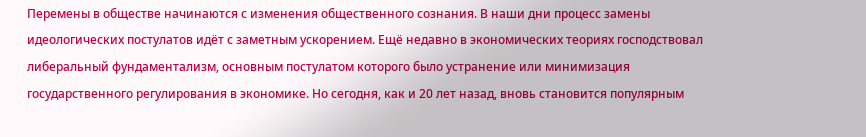Перемены в обществе начинаются с изменения общественного сознания. В наши дни процесс замены идеологических постулатов идёт с заметным ускорением. Ещё недавно в экономических теориях господствовал либеральный фундаментализм, основным постулатом которого было устранение или минимизация государственного регулирования в экономике. Но сегодня, как и 20 лет назад, вновь становится популярным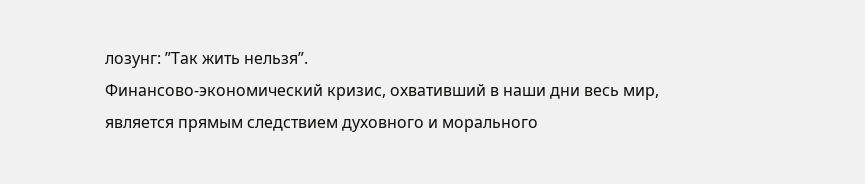лозунг: ”Так жить нельзя”.
Финансово-экономический кризис, охвативший в наши дни весь мир, является прямым следствием духовного и морального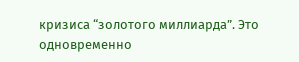кризиса “золотого миллиарда”. Это одновременно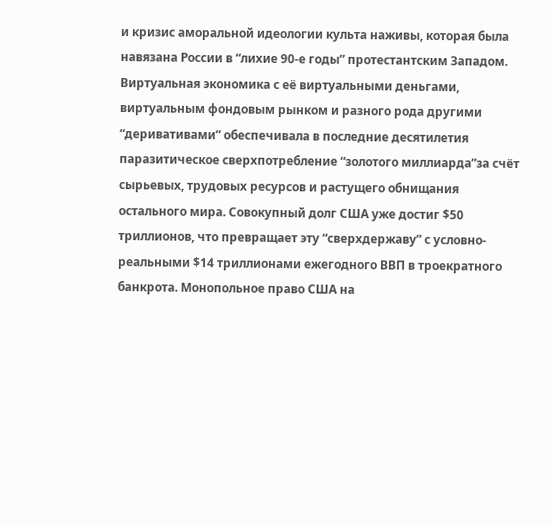и кризис аморальной идеологии культа наживы, которая была навязана России в “лихие 90-е годы” протестантским Западом. Виртуальная экономика с её виртуальными деньгами, виртуальным фондовым рынком и разного рода другими “деривативами” обеспечивала в последние десятилетия паразитическое сверхпотребление “золотого миллиарда”за счёт сырьевых, трудовых ресурсов и растущего обнищания остального мира. Совокупный долг США уже достиг $50 триллионов, что превращает эту “сверхдержаву” с условно-реальными $14 триллионами ежегодного ВВП в троекратного банкрота. Монопольное право США на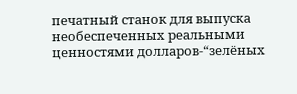печатный станок для выпуска необеспеченных реальными ценностями долларов-“зелёных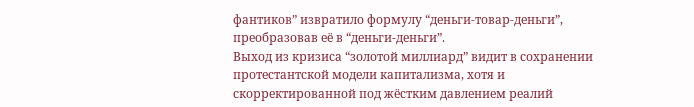фантиков” извратило формулу “деньги-товар-деньги”, преобразовав её в “деньги-деньги”.
Выход из кризиса “золотой миллиард” видит в сохранении протестантской модели капитализма, хотя и скорректированной под жёстким давлением реалий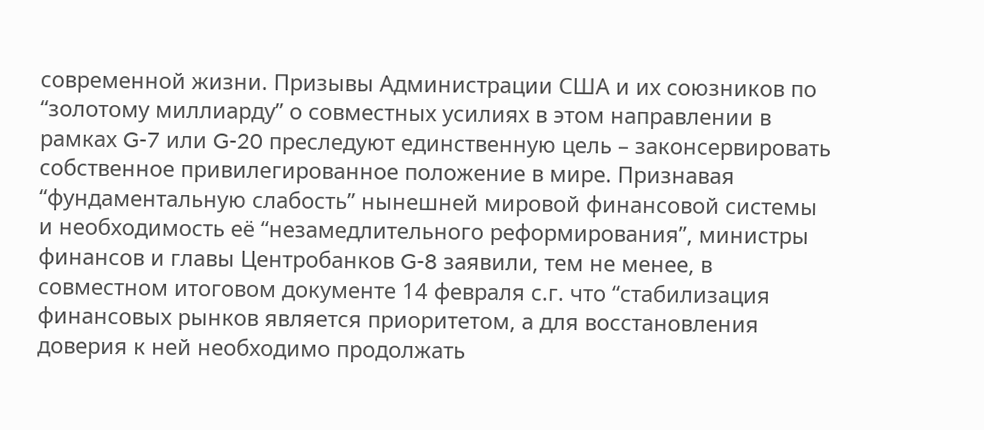современной жизни. Призывы Администрации США и их союзников по “золотому миллиарду” о совместных усилиях в этом направлении в рамках G-7 или G-20 преследуют единственную цель – законсервировать собственное привилегированное положение в мире. Признавая “фундаментальную слабость” нынешней мировой финансовой системы и необходимость её “незамедлительного реформирования”, министры финансов и главы Центробанков G-8 заявили, тем не менее, в совместном итоговом документе 14 февраля с.г. что “стабилизация финансовых рынков является приоритетом, а для восстановления доверия к ней необходимо продолжать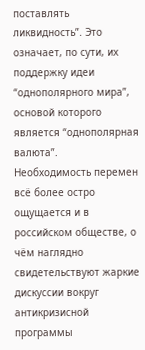поставлять ликвидность”. Это означает, по сути, их поддержку идеи “однополярного мира”, основой которого является “однополярная валюта”.
Необходимость перемен всё более остро ощущается и в российском обществе, о чём наглядно свидетельствуют жаркие дискуссии вокруг антикризисной программы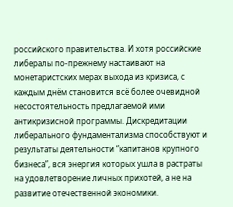российского правительства. И хотя российские либералы по-прежнему настаивают на монетаристских мерах выхода из кризиса, с каждым днём становится всё более очевидной несостоятельность предлагаемой ими антикризисной программы. Дискредитации либерального фундаментализма способствуют и результаты деятельности “капитанов крупного бизнеса”, вся энергия которых ушла в растраты на удовлетворение личных прихотей, а не на развитие отечественной экономики.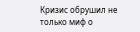Кризис обрушил не только миф о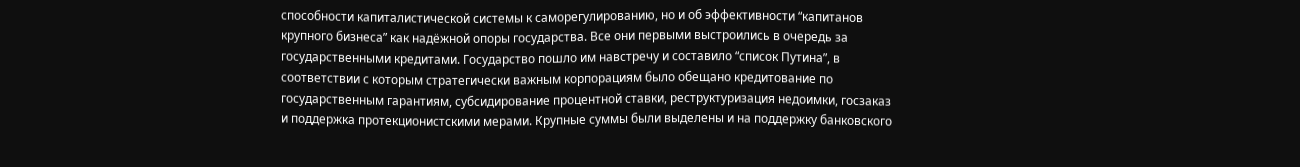способности капиталистической системы к саморегулированию, но и об эффективности “капитанов крупного бизнеса” как надёжной опоры государства. Все они первыми выстроились в очередь за государственными кредитами. Государство пошло им навстречу и составило “список Путина”, в соответствии с которым стратегически важным корпорациям было обещано кредитование по государственным гарантиям, субсидирование процентной ставки, реструктуризация недоимки, госзаказ и поддержка протекционистскими мерами. Крупные суммы были выделены и на поддержку банковского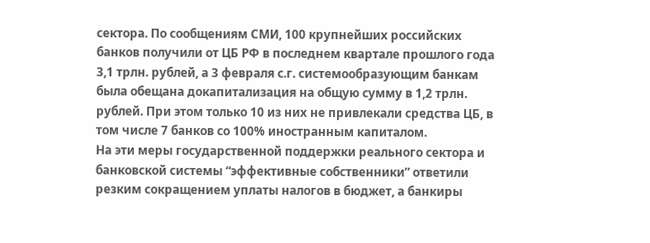сектора. По сообщениям СМИ, 100 крупнейших российских банков получили от ЦБ РФ в последнем квартале прошлого года 3,1 трлн. рублей, а 3 февраля с.г. системообразующим банкам была обещана докапитализация на общую сумму в 1,2 трлн. рублей. При этом только 10 из них не привлекали средства ЦБ, в том числе 7 банков со 100% иностранным капиталом.
На эти меры государственной поддержки реального сектора и банковской системы “эффективные собственники” ответили резким сокращением уплаты налогов в бюджет, а банкиры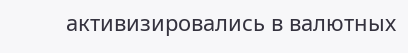активизировались в валютных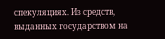спекуляциях. Из средств, выданных государством на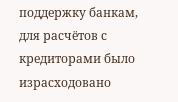поддержку банкам, для расчётов с кредиторами было израсходовано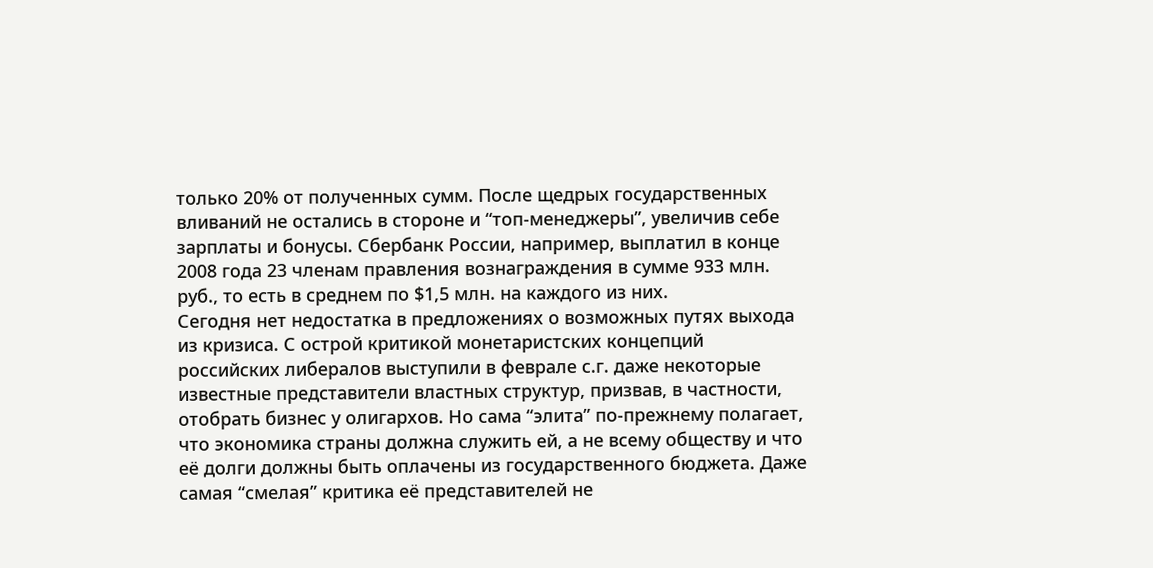только 20% от полученных сумм. После щедрых государственных вливаний не остались в стороне и “топ-менеджеры”, увеличив себе зарплаты и бонусы. Сбербанк России, например, выплатил в конце 2008 года 23 членам правления вознаграждения в сумме 933 млн. руб., то есть в среднем по $1,5 млн. на каждого из них.
Сегодня нет недостатка в предложениях о возможных путях выхода из кризиса. С острой критикой монетаристских концепций российских либералов выступили в феврале с.г. даже некоторые известные представители властных структур, призвав, в частности, отобрать бизнес у олигархов. Но сама “элита” по-прежнему полагает, что экономика страны должна служить ей, а не всему обществу и что её долги должны быть оплачены из государственного бюджета. Даже самая “смелая” критика её представителей не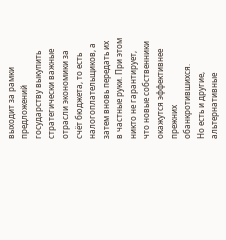выходит за рамки предложений государству выкупить стратегически важные отрасли экономики за счёт бюджета, то есть налогоплательщиков, а затем вновь передать их в частные руки. При этом никто не гарантирует, что новые собственники окажутся эффективнее прежних обанкротившихся.
Но есть и другие, альтернативные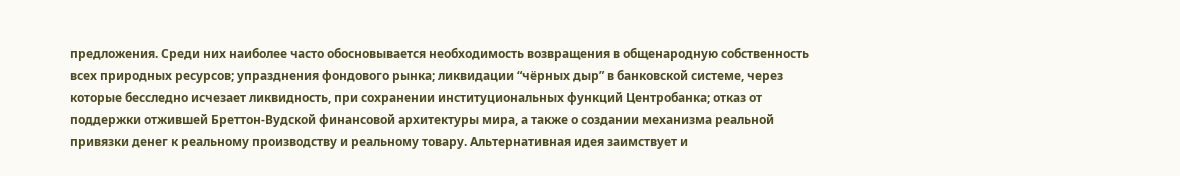предложения. Среди них наиболее часто обосновывается необходимость возвращения в общенародную собственность всех природных ресурсов; упразднения фондового рынка; ликвидации “чёрных дыр” в банковской системе, через которые бесследно исчезает ликвидность, при сохранении институциональных функций Центробанка; отказ от поддержки отжившей Бреттон-Вудской финансовой архитектуры мира, а также о создании механизма реальной привязки денег к реальному производству и реальному товару. Альтернативная идея заимствует и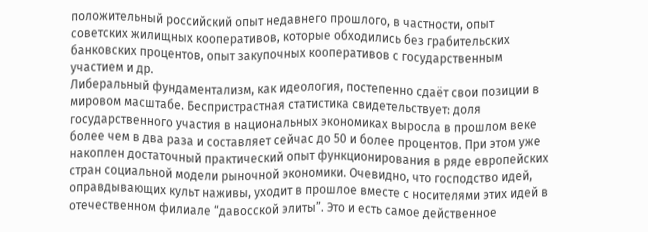положительный российский опыт недавнего прошлого, в частности, опыт советских жилищных кооперативов, которые обходились без грабительских банковских процентов, опыт закупочных кооперативов с государственным участием и др.
Либеральный фундаментализм, как идеология, постепенно сдаёт свои позиции в мировом масштабе. Беспристрастная статистика свидетельствует: доля государственного участия в национальных экономиках выросла в прошлом веке более чем в два раза и составляет сейчас до 50 и более процентов. При этом уже накоплен достаточный практический опыт функционирования в ряде европейских стран социальной модели рыночной экономики. Очевидно, что господство идей, оправдывающих культ наживы, уходит в прошлое вместе с носителями этих идей в отечественном филиале “давосской элиты”. Это и есть самое действенное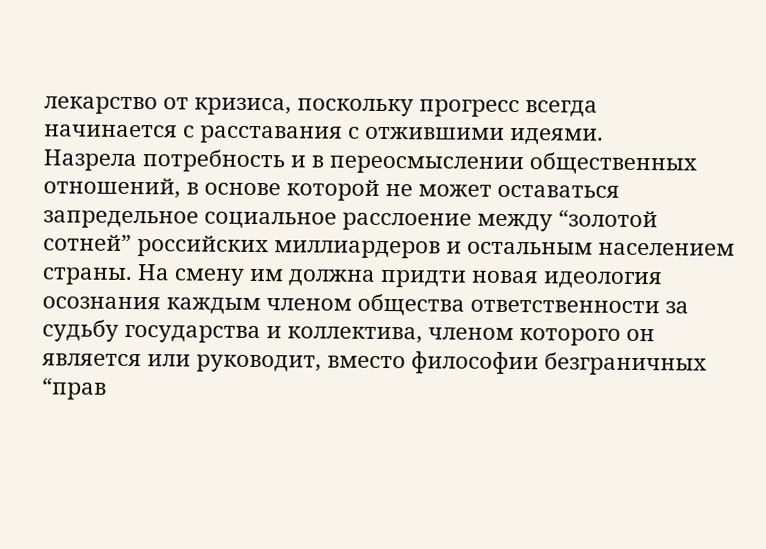лекарство от кризиса, поскольку прогресс всегда начинается с расставания с отжившими идеями.
Назрела потребность и в переосмыслении общественных отношений, в основе которой не может оставаться запредельное социальное расслоение между “золотой сотней” российских миллиардеров и остальным населением страны. На смену им должна придти новая идеология осознания каждым членом общества ответственности за судьбу государства и коллектива, членом которого он является или руководит, вместо философии безграничных “прав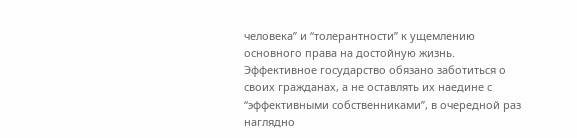человека” и “толерантности” к ущемлению основного права на достойную жизнь. Эффективное государство обязано заботиться о своих гражданах, а не оставлять их наедине с “эффективными собственниками”, в очередной раз наглядно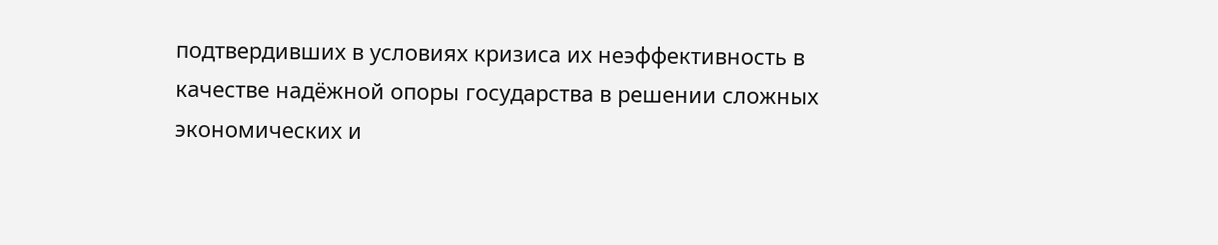подтвердивших в условиях кризиса их неэффективность в качестве надёжной опоры государства в решении сложных экономических и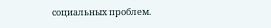социальных проблем.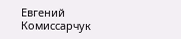Евгений Комиссарчук